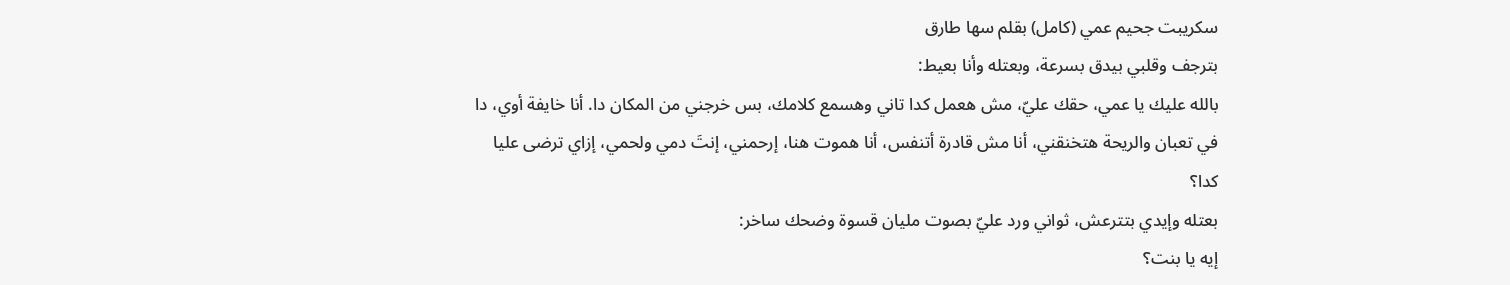سكريبت جحيم عمي (كامل) بقلم سها طارق
بترجف وقلبي بيدق بسرعة، وبعتله وأنا بعيط:
بالله عليك يا عمي، حقك عليّ، مش هعمل كدا تاني وهسمع كلامك، بس خرجني من المكان دا. أنا خايفة أوي، دا في تعبان والريحة هتخنقني، أنا مش قادرة أتنفس، أنا هموت هنا، إرحمني، إنتَ دمي ولحمي، إزاي ترضى عليا كدا؟
بعتله وإيدي بتترعش، ثواني ورد عليّ بصوت مليان قسوة وضحك ساخر:
إيه يا بنت؟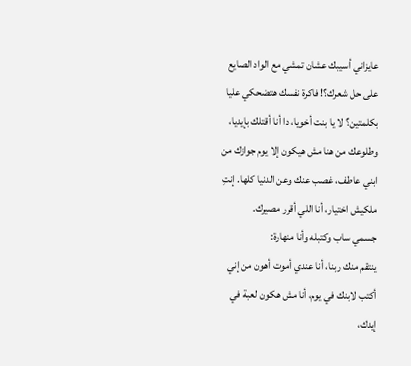عايزاني أسيبك عشان تمشي مع الواد الصايع على حل شعرك؟! فاكرة نفسك هتضحكي عليا بكلمتين؟ لا يا بنت أخويا، دا أنا أقتلك بإيديا، وطلوعك من هنا مش هيكون إلا يوم جوازك من ابني عاطف، غصب عنك وعن الدنيا كلها. إنتِ ملكيش اختيار، أنا اللي أقرر مصيرك.
جسمي ساب وكتبله وأنا منهارة:
ينتقم منك ربنا، أنا عندي أموت أهون من إني أكتب لابنك في يوم، أنا مش هكون لعبة في إيدك،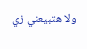ولا هتبيعني زي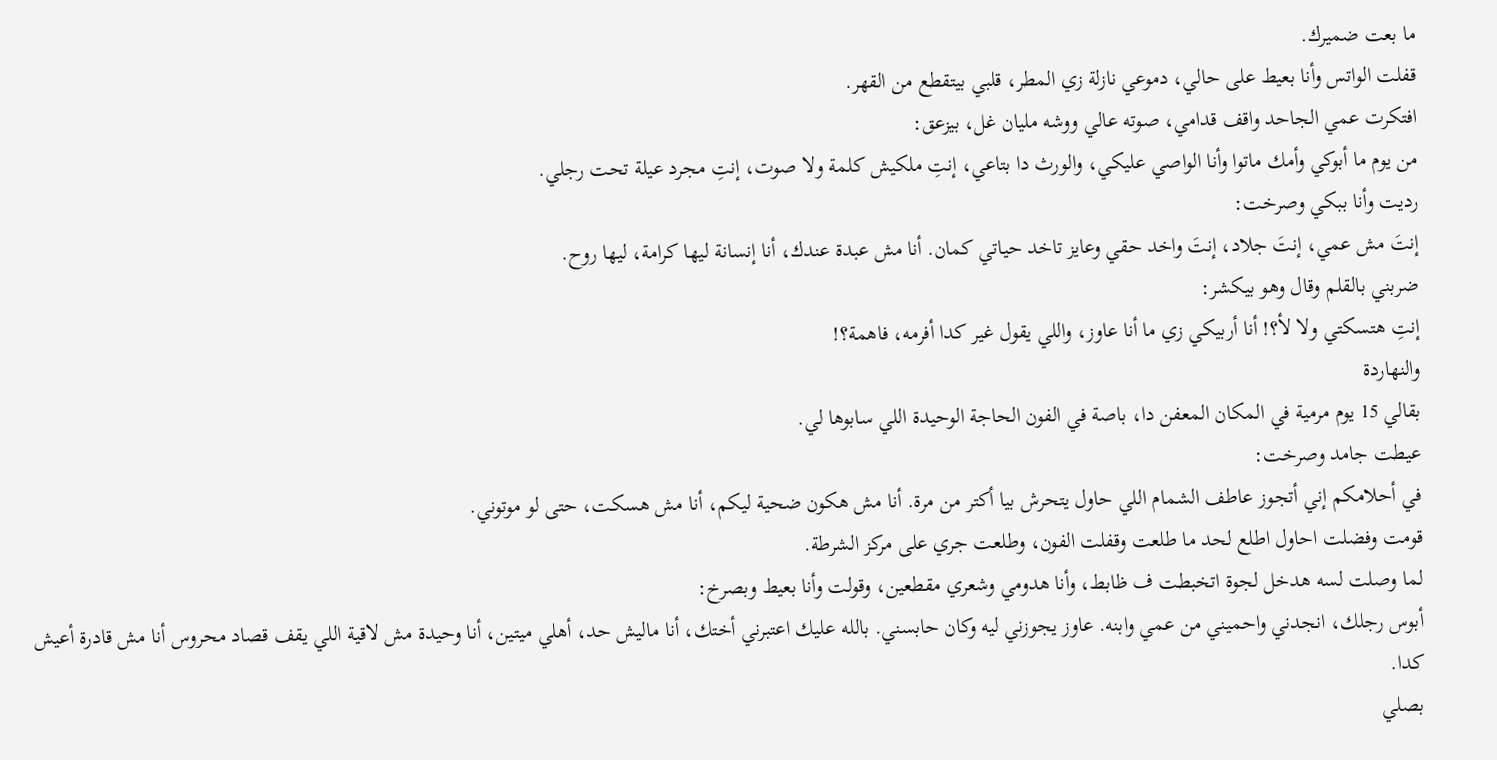ما بعت ضميرك.
قفلت الواتس وأنا بعيط على حالي، دموعي نازلة زي المطر، قلبي بيتقطع من القهر.
افتكرت عمي الجاحد واقف قدامي، صوته عالي ووشه مليان غل، بيزعق:
من يوم ما أبوكي وأمك ماتوا وأنا الواصي عليكي، والورث دا بتاعي، إنتِ ملكيش كلمة ولا صوت، إنتِ مجرد عيلة تحت رجلي.
رديت وأنا ببكي وصرخت:
إنتَ مش عمي، إنتَ جلاد، إنتَ واخد حقي وعايز تاخد حياتي كمان. أنا مش عبدة عندك، أنا إنسانة ليها كرامة، ليها روح.
ضربني بالقلم وقال وهو بيكشر:
إنتِ هتسكتي ولا لأ؟! أنا أربيكي زي ما أنا عاوز، واللي يقول غير كدا أفرمه، فاهمة؟!
والنهاردة
بقالي 15 يوم مرمية في المكان المعفن دا، باصة في الفون الحاجة الوحيدة اللي سابوها لي.
عيطت جامد وصرخت:
في أحلامكم إني أتجوز عاطف الشمام اللي حاول يتحرش بيا أكتر من مرة. أنا مش هكون ضحية ليكم، أنا مش هسكت، حتى لو موتوني.
قومت وفضلت احاول اطلع لحد ما طلعت وقفلت الفون، وطلعت جري على مركز الشرطة.
لما وصلت لسه هدخل لجوة اتخبطت ف ظابط، وأنا هدومي وشعري مقطعين، وقولت وأنا بعيط وبصرخ:
أبوس رجلك، انجدني واحميني من عمي وابنه. عاوز يجوزني ليه وكان حابسني. بالله عليك اعتبرني أختك، أنا ماليش حد، أهلي ميتين، أنا وحيدة مش لاقية اللي يقف قصاد محروس أنا مش قادرة أعيش كدا.
بصلي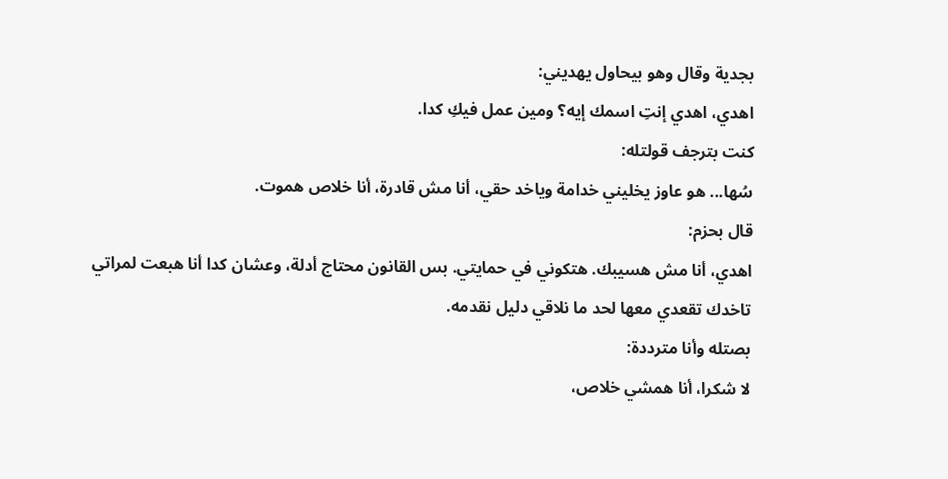بجدية وقال وهو بيحاول يهديني:
اهدي، اهدي إنتِ اسمك إيه؟ ومين عمل فيكِ كدا.
كنت بترجف قولتله:
سُها... هو عاوز يخليني خدامة وياخد حقي، أنا مش قادرة، أنا خلاص هموت.
قال بحزم:
اهدي، أنا مش هسيبك. هتكوني في حمايتي. بس القانون محتاج أدلة، وعشان كدا أنا هبعت لمراتي تاخدك تقعدي معها لحد ما نلاقي دليل نقدمه.
بصتله وأنا مترددة:
لا شكرا، أنا همشي خلاص،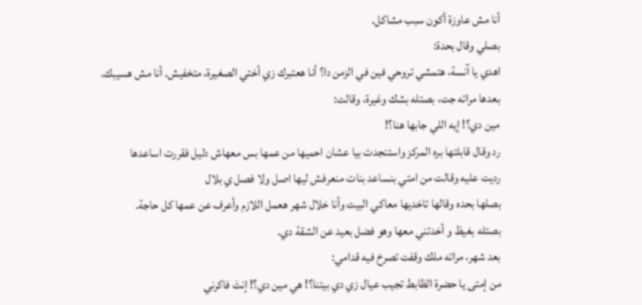أنا مش عاوزة أكون سبب مشاكل.
بصلي وقال بحدة:
اهدي يا آنسة، هتمشي تروحي فين في الزمن دا؟ أنا هعتبرك زي أختي الصغيرة، متخفيش. أنا مش هسيبك.
بعدها مراته جت، بصتله بشك وغيرة، وقالت:
مين دي؟! إيه اللي جابها هنا؟!
رد وقال قابلتها بره المركز واستنجدت بيا عشان احميها من عمها بس معهاش دليل فقررت اساعدها
رديت عليه وقالت من امتي بنساعد بنات منعرفش ليها اصل ولا فصل ي بلال
بصلها بحده وقالها تاخديها معاكي البيت وأنا خلال شهر هعمل اللازم وأعرف عن عمها كل حاجة.
بصتله بغيظ و أخدتني معها وهو فضل بعيد عن الشقة دي.
بعد شهر، مراته ملك وقفت تصرخ فيه قدامي:
من إمتى يا حضرة الظابط تجيب عيال زي دي بيتنا؟! هي مين دي؟! إنتَ فاكرني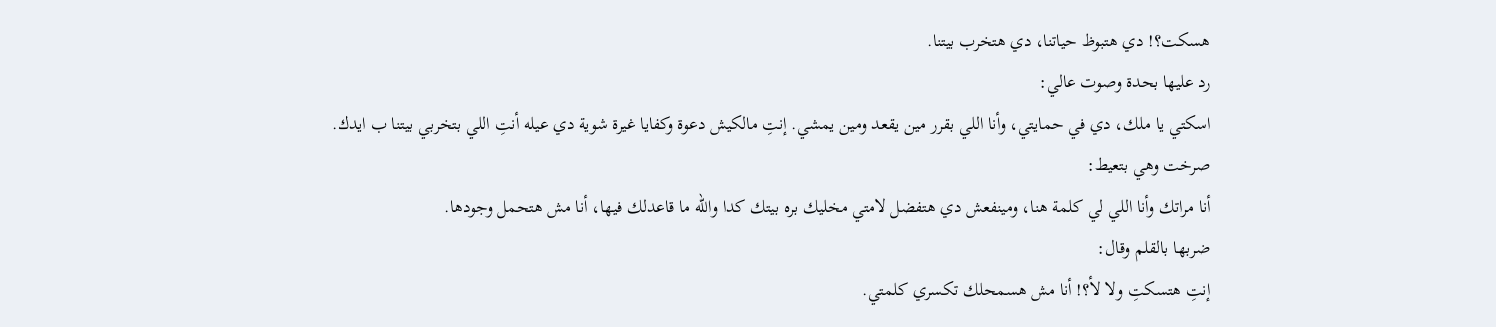هسكت؟! دي هتبوظ حياتنا، دي هتخرب بيتنا.
رد عليها بحدة وصوت عالي:
اسكتي يا ملك، دي في حمايتي، وأنا اللي بقرر مين يقعد ومين يمشي. إنتِ مالكيش دعوة وكفايا غيرة شوية دي عيله أنتِ اللي بتخربي بيتنا ب ايدك.
صرخت وهي بتعيط:
أنا مراتك وأنا اللي لي كلمة هنا، ومينفعش دي هتفضل لامتي مخليك بره بيتك كدا والله ما قاعدلك فيها، أنا مش هتحمل وجودها.
ضربها بالقلم وقال:
إنتِ هتسكتِ ولا لأ؟! أنا مش هسمحلك تكسري كلمتي.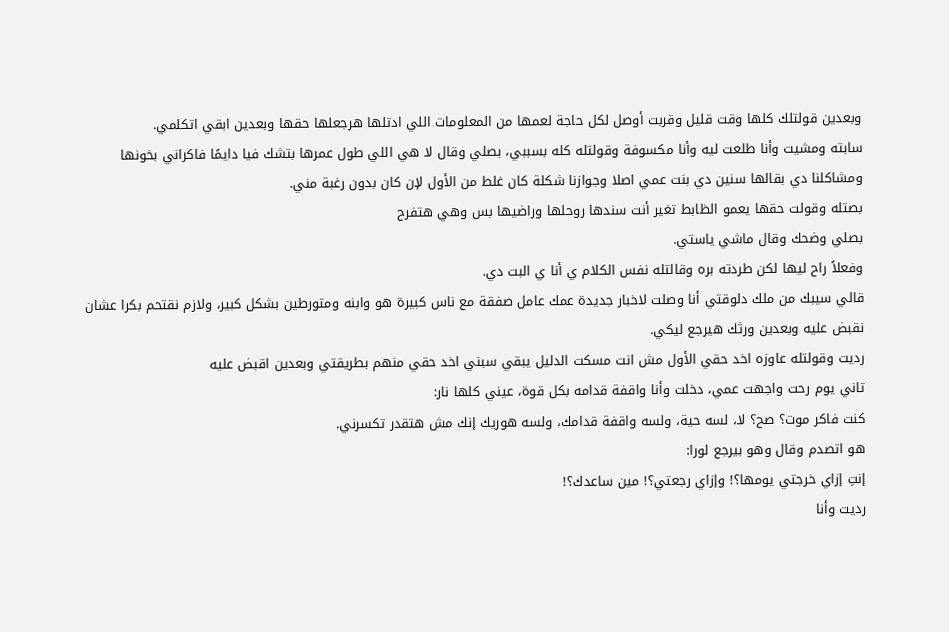وبعدين قولتلك كلها وقت قليل وقربت أوصل لكل حاجة لعمها من المعلومات اللي ادتلها هرجعلها حقها وبعدين ابقي اتكلمي.
سابته ومشيت وأنا طلعت ليه وأنا مكسوفة وقولتله كله بسببي، بصلي وقال لا هي اللي طول عمرها بتشك فيا دايمًا فاكراني بخونها ومشاكلنا دي بقالها سنين دي بنت عمي اصلا وجوازنا شكلة كان غلط من الأول لإن كان بدون رغبة مني.
بصتله وقولت حقها يعمو الظابط تغير أنت سندها روحلها وراضيها بس وهي هتفرح
بصلي وضحك وقال ماشي ياستي.
وفعلاً راح ليها لكن طردته بره وقالتله نفس الكلام ي أنا ي البت دي.
قالي سيبك من ملك دلوقتي أنا وصلت لاخبار جديدة عمك عامل صفقة مع ناس كبيرة هو وابنه ومتورطين بشكل كبير، ولازم نقتحم بكرا عشان نقبض عليه وبعدين ورثك هيرجع ليكي.
رديت وقولتله عاوزه اخد حقي الأول مش انت مسكت الدليل يبقي سبني اخد حقي منهم بطريقتي وبعدين اقبض عليه
تاني يوم رحت واجهت عمي، دخلت وأنا واقفة قدامه بكل قوة، عيني كلها نار:
كنت فاكر موت؟ صح؟ لا، لسه حية، ولسه واقفة قدامك، ولسه هوريك إنك مش هتقدر تكسرني.
هو اتصدم وقال وهو بيرجع لورا:
إنتِ إزاي خرجتي يومها؟! وإزاي رجعتي؟! مين ساعدك؟!
رديت وأنا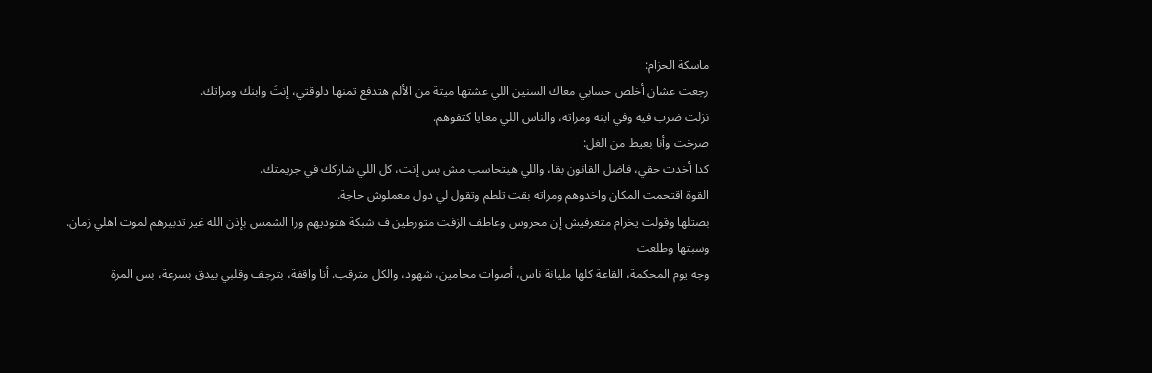ماسكة الحزام:
رجعت عشان أخلص حسابي معاك السنين اللي عشتها ميتة من الألم هتدفع تمنها دلوقتي، إنتَ وابنك ومراتك.
نزلت ضرب فيه وفي ابنه ومراته، والناس اللي معايا كتفوهم.
صرخت وأنا بعيط من الغل:
كدا أخدت حقي، فاضل القانون بقا، واللي هيتحاسب مش بس إنت، كل اللي شاركك في جريمتك.
القوة اقتحمت المكان واخدوهم ومراته بقت تلطم وتقول لي دول معملوش حاجة.
بصتلها وقولت يخرام متعرفيش إن محروس وعاطف الزفت متورطين ف شبكة هتوديهم ورا الشمس بإذن الله غير تدبيرهم لموت اهلي زمان.
وسبتها وطلعت
وجه يوم المحكمة، القاعة كلها مليانة ناس، أصوات محامين، شهود، والكل مترقب. أنا واقفة، بترجف وقلبي بيدق بسرعة، بس المرة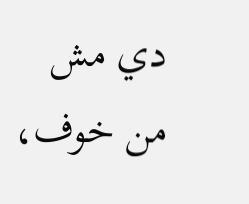دي مش من خوف،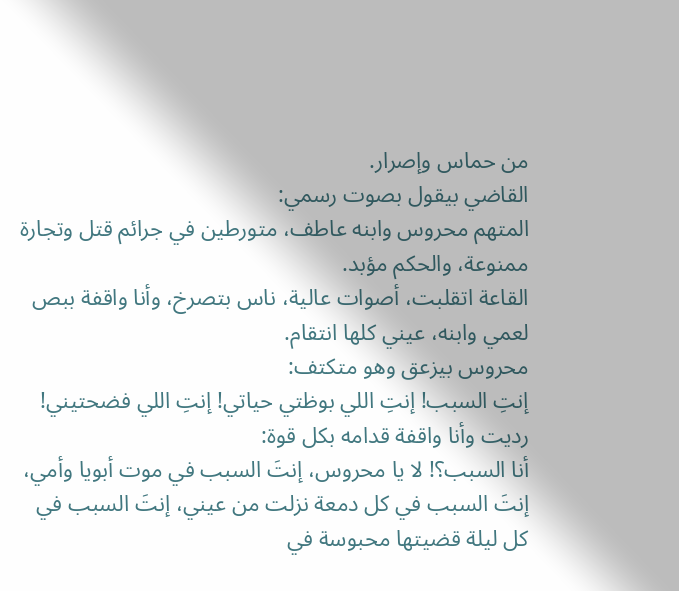من حماس وإصرار.
القاضي بيقول بصوت رسمي:
المتهم محروس وابنه عاطف، متورطين في جرائم قتل وتجارة ممنوعة، والحكم مؤبد.
القاعة اتقلبت، أصوات عالية، ناس بتصرخ، وأنا واقفة ببص لعمي وابنه، عيني كلها انتقام.
محروس بيزعق وهو متكتف:
إنتِ السبب! إنتِ اللي بوظتي حياتي! إنتِ اللي فضحتيني!
رديت وأنا واقفة قدامه بكل قوة:
أنا السبب؟! لا يا محروس، إنتَ السبب في موت أبويا وأمي، إنتَ السبب في كل دمعة نزلت من عيني، إنتَ السبب في كل ليلة قضيتها محبوسة في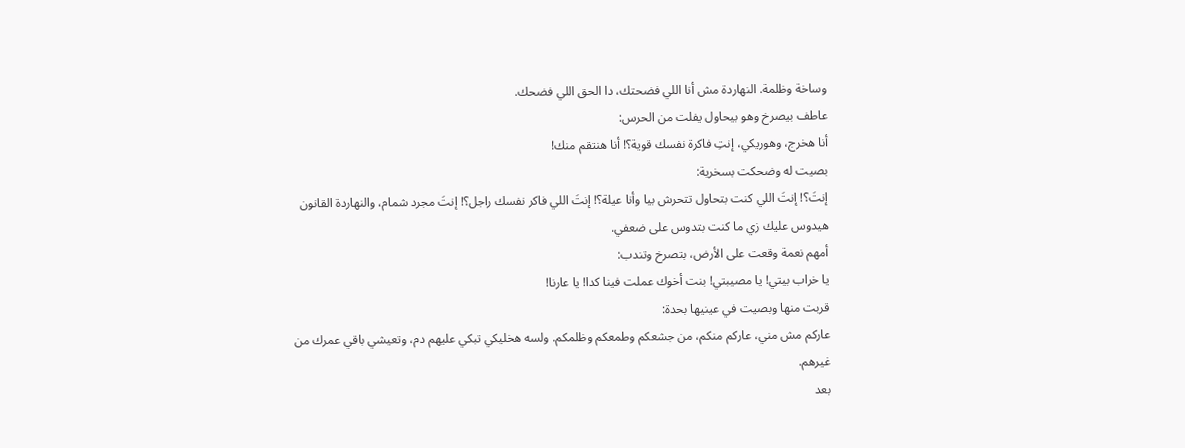وساخة وظلمة. النهاردة مش أنا اللي فضحتك، دا الحق اللي فضحك.
عاطف بيصرخ وهو بيحاول يفلت من الحرس:
أنا هخرج، وهوريكي، إنتِ فاكرة نفسك قوية؟! أنا هنتقم منك!
بصيت له وضحكت بسخرية:
إنتَ؟! إنتَ اللي كنت بتحاول تتحرش بيا وأنا عيلة؟! إنتَ اللي فاكر نفسك راجل؟! إنتَ مجرد شمام، والنهاردة القانون هيدوس عليك زي ما كنت بتدوس على ضعفي.
أمهم نعمة وقعت على الأرض، بتصرخ وتندب:
يا خراب بيتي! يا مصيبتي! بنت أخوك عملت فينا كدا! يا عارنا!
قربت منها وبصيت في عينيها بحدة:
عاركم مش مني، عاركم منكم، من جشعكم وطمعكم وظلمكم. ولسه هخليكي تبكي عليهم دم، وتعيشي باقي عمرك من غيرهم.
بعد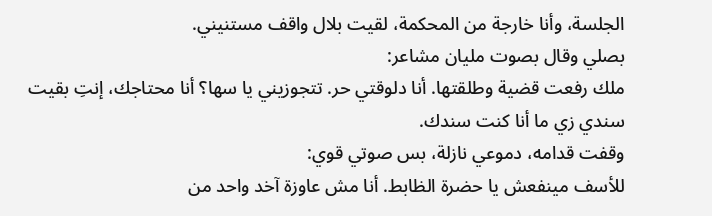الجلسة، وأنا خارجة من المحكمة، لقيت بلال واقف مستنيني.
بصلي وقال بصوت مليان مشاعر:
ملك رفعت قضية وطلقتها. أنا دلوقتي حر. تتجوزيني يا سها؟ أنا محتاجك، إنتِ بقيت سندي زي ما أنا كنت سندك.
وقفت قدامه، دموعي نازلة، بس صوتي قوي:
للأسف مينفعش يا حضرة الظابط. أنا مش عاوزة آخد واحد من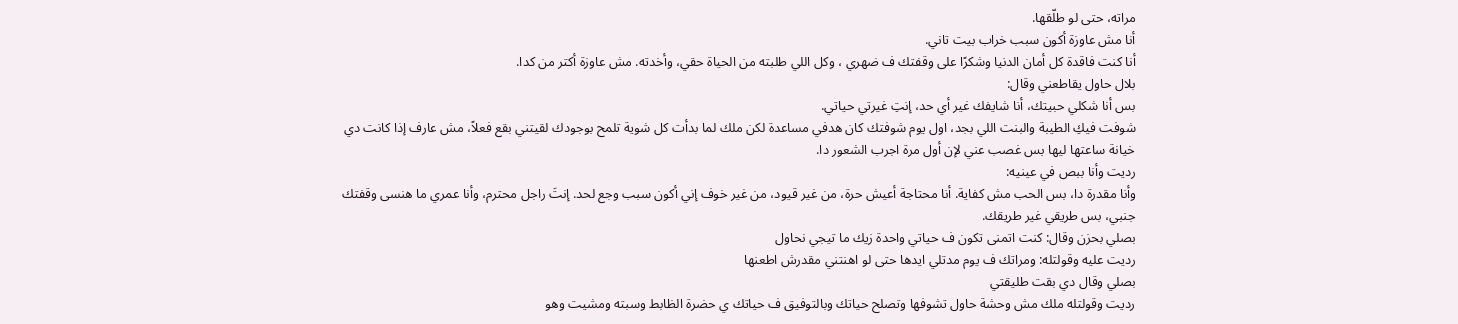مراته، حتى لو طلّقها.
أنا مش عاوزة أكون سبب خراب بيت تاني.
أنا كنت فاقدة كل أمان الدنيا وشكرًا على وقفتك ف ضهري ، وكل اللي طلبته من الحياة حقي، وأخدته. مش عاوزة أكتر من كدا.
بلال حاول يقاطعني وقال:
بس أنا شكلي حبيتك، أنا شايفك غير أي حد، إنتِ غيرتي حياتي.
شوفت فيكِ الطيبة والبنت اللي بجد، اول يوم شوفتك كان هدفي مساعدة لكن ملك لما بدأت كل شوية تلمح بوجودك لقيتني بقع فعلاً، مش عارف إذا كانت دي خيانة ساعتها ليها بس غصب عني لإن أول مرة اجرب الشعور دا.
رديت وأنا ببص في عينيه:
وأنا مقدرة دا، بس الحب مش كفاية. أنا محتاجة أعيش حرة، من غير قيود، من غير خوف إني أكون سبب وجع لحد. إنتَ راجل محترم، وأنا عمري ما هنسى وقفتك جنبي، بس طريقي غير طريقك.
بصلي بحزن وقال: كنت اتمنى تكون ف حياتي واحدة زيك ما تيجي نحاول
رديت عليه وقولتله: ومراتك ف يوم مدتلي ايدها حتى لو اهنتني مقدرش اطعنها
بصلي وقال دي بقت طليقتي
رديت وقولتله ملك مش وحشة حاول تشوفها وتصلح حياتك وبالتوفيق ف حياتك ي حضرة الظابط وسبته ومشيت وهو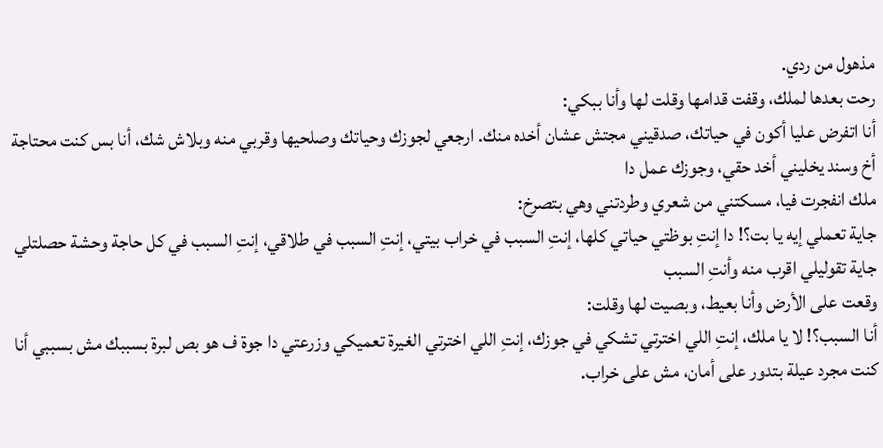مذهول من ردي.
رحت بعدها لملك، وقفت قدامها وقلت لها وأنا ببكي:
أنا اتفرض عليا أكون في حياتك، صدقيني مجتش عشان أخده منك. ارجعي لجوزك وحياتك وصلحيها وقربي منه وبلاش شك، أنا بس كنت محتاجة أخ وسند يخليني أخد حقي، وجوزك عمل دا
ملك انفجرت فيا، مسكتني من شعري وطردتني وهي بتصرخ:
جاية تعملي إيه يا بت؟! دا إنتِ بوظتي حياتي كلها، إنتِ السبب في خراب بيتي، إنتِ السبب في طلاقي، إنتِ السبب في كل حاجة وحشة حصلتلي جاية تقوليلي اقرب منه وأنتِ السبب
وقعت على الأرض وأنا بعيط، وبصيت لها وقلت:
أنا السبب؟! لا يا ملك، إنتِ اللي اخترتي تشكي في جوزك، إنتِ اللي اخترتي الغيرة تعميكي وزرعتي دا جوة ف هو بص لبرة بسببك مش بسببي أنا كنت مجرد عيلة بتدور على أمان، مش على خراب.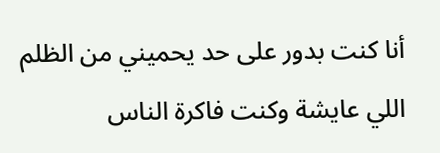أنا كنت بدور على حد يحميني من الظلم اللي عايشة وكنت فاكرة الناس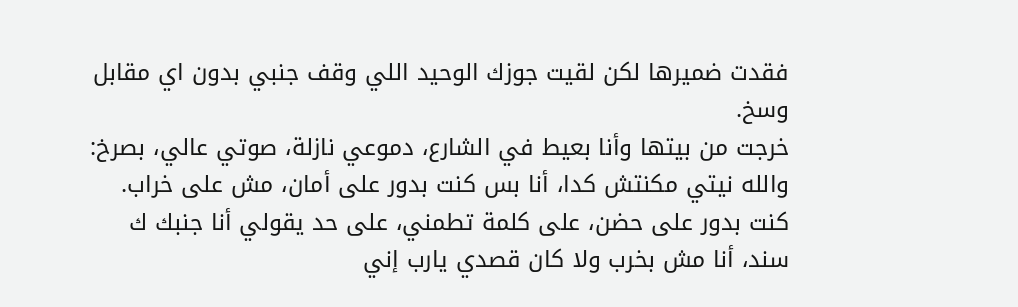فقدت ضميرها لكن لقيت جوزك الوحيد اللي وقف جنبي بدون اي مقابل وسخ.
خرجت من بيتها وأنا بعيط في الشارع، دموعي نازلة، صوتي عالي، بصرخ:
والله نيتي مكنتش كدا، أنا بس كنت بدور على أمان، مش على خراب. كنت بدور على حضن، على كلمة تطمني، على حد يقولي أنا جنبك ك سند، أنا مش بخرب ولا كان قصدي يارب إني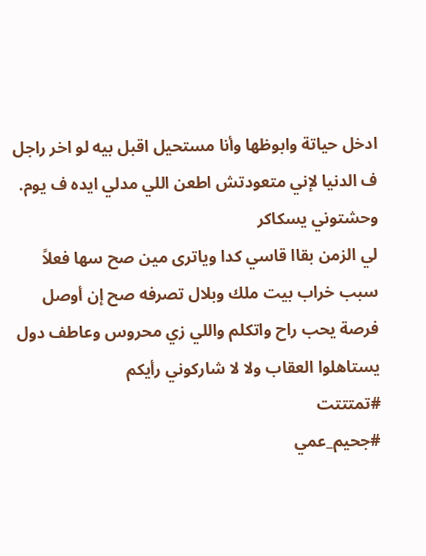ادخل حياتة وابوظها وأنا مستحيل اقبل بيه لو اخر راجل ف الدنيا لإني متعودتش اطعن اللي مدلي ايده ف يوم.
وحشتوني يسكاكر
لي الزمن بقاا قاسي كدا وياترى مين صح سها فعلاً سبب خراب بيت ملك وبلال تصرفه صح إن أوصل فرصة يحب راح واتكلم واللي زي محروس وعاطف دول يستاهلوا العقاب ولا لا شاركوني رأيكم
#تمتتتت
#جحيم_عمي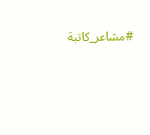#مشاعر_كاتبة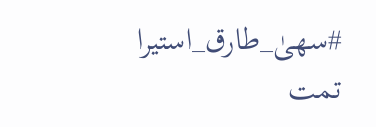#سهىٰ_طارق_استيرا
تمت